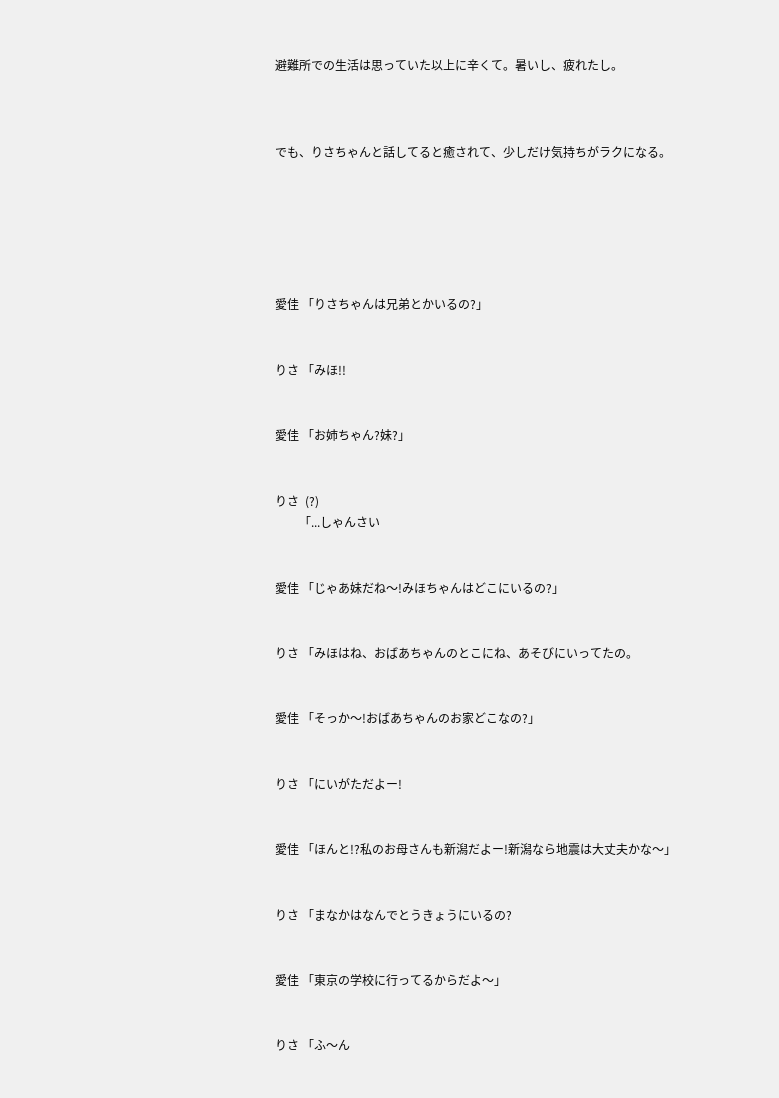避難所での生活は思っていた以上に辛くて。暑いし、疲れたし。



でも、りさちゃんと話してると癒されて、少しだけ気持ちがラクになる。






愛佳 「りさちゃんは兄弟とかいるの?」


りさ 「みほ!!


愛佳 「お姉ちゃん?妹?」


りさ  (?)
        「...しゃんさい


愛佳 「じゃあ妹だね〜!みほちゃんはどこにいるの?」


りさ 「みほはね、おばあちゃんのとこにね、あそびにいってたの。


愛佳 「そっか〜!おばあちゃんのお家どこなの?」


りさ 「にいがただよー!


愛佳 「ほんと!?私のお母さんも新潟だよー!新潟なら地震は大丈夫かな〜」


りさ 「まなかはなんでとうきょうにいるの?


愛佳 「東京の学校に行ってるからだよ〜」


りさ 「ふ〜ん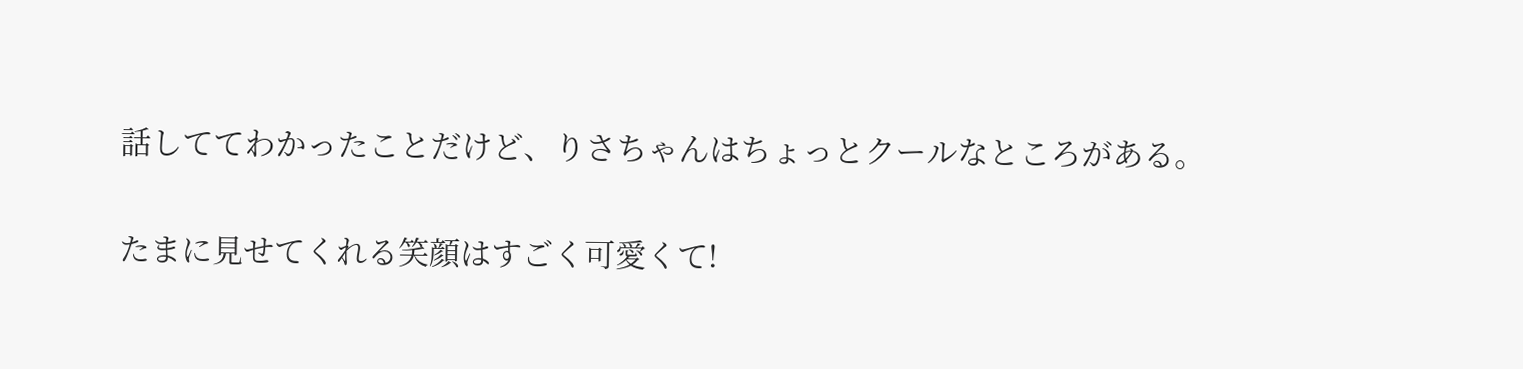話しててわかったことだけど、りさちゃんはちょっとクールなところがある。

たまに見せてくれる笑顔はすごく可愛くて!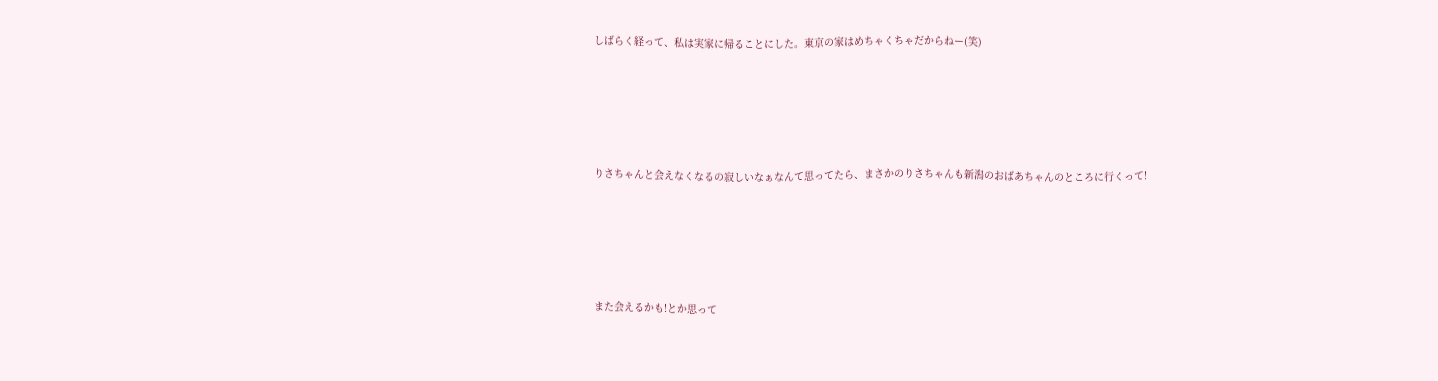しばらく経って、私は実家に帰ることにした。東京の家はめちゃくちゃだからねー(笑)






りさちゃんと会えなくなるの寂しいなぁなんて思ってたら、まさかのりさちゃんも新潟のおばあちゃんのところに行くって!






また会えるかも!とか思って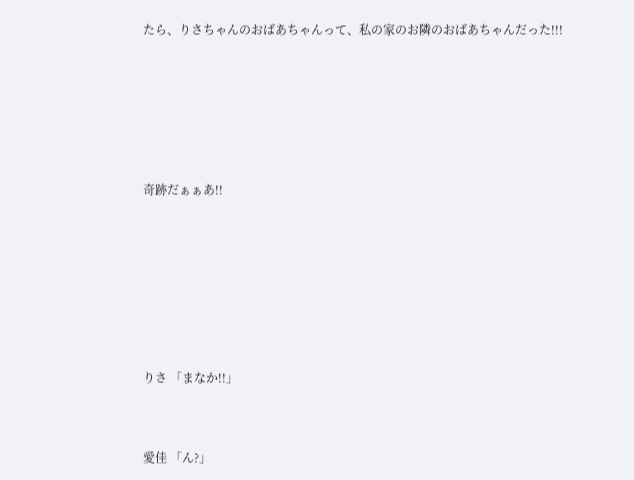たら、りさちゃんのおばあちゃんって、私の家のお隣のおばあちゃんだった!!!





奇跡だぁぁあ!!






りさ 「まなか!!」


愛佳 「ん?」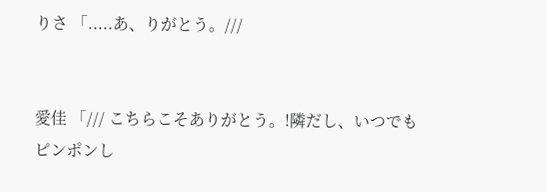りさ 「.....あ、りがとう。///


愛佳 「/// こちらこそありがとう。!隣だし、いつでもピンポンし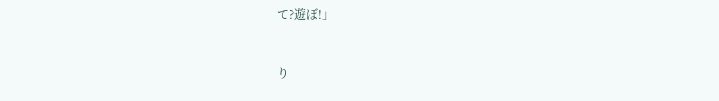て?遊ぼ!」


り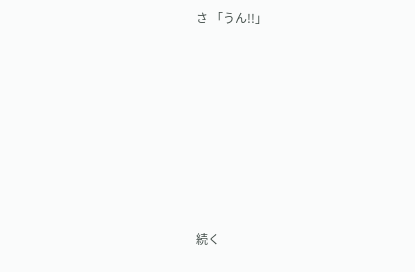さ 「うん!!」









続く